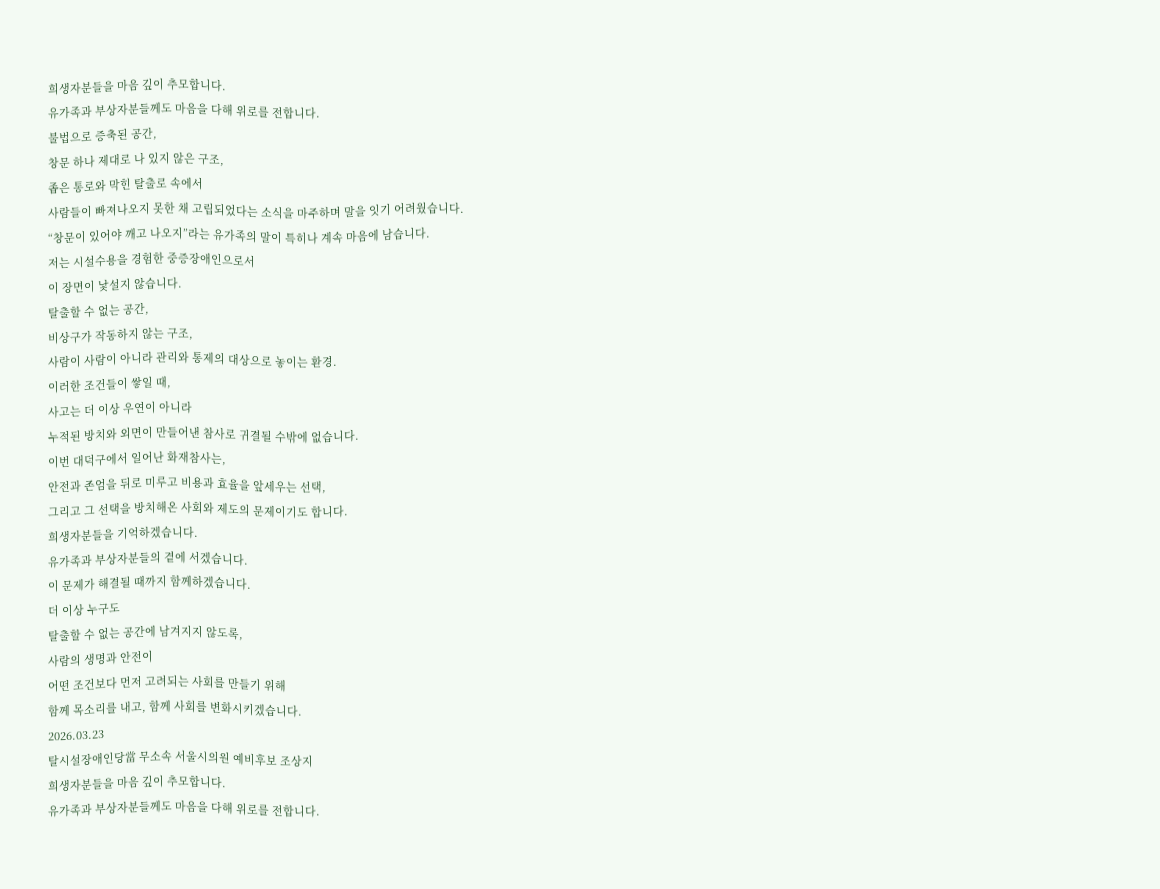희생자분들을 마음 깊이 추모합니다.
유가족과 부상자분들께도 마음을 다해 위로를 전합니다.
불법으로 증축된 공간,
창문 하나 제대로 나 있지 않은 구조,
좁은 통로와 막힌 탈출로 속에서
사람들이 빠져나오지 못한 채 고립되었다는 소식을 마주하며 말을 잇기 어려웠습니다.
“창문이 있어야 깨고 나오지”라는 유가족의 말이 특히나 계속 마음에 남습니다.
저는 시설수용을 경험한 중증장애인으로서
이 장면이 낯설지 않습니다.
탈출할 수 없는 공간,
비상구가 작동하지 않는 구조,
사람이 사람이 아니라 관리와 통제의 대상으로 놓이는 환경.
이러한 조건들이 쌓일 때,
사고는 더 이상 우연이 아니라
누적된 방치와 외면이 만들어낸 참사로 귀결될 수밖에 없습니다.
이번 대덕구에서 일어난 화재참사는,
안전과 존엄을 뒤로 미루고 비용과 효율을 앞세우는 선택,
그리고 그 선택을 방치해온 사회와 제도의 문제이기도 합니다.
희생자분들을 기억하겠습니다.
유가족과 부상자분들의 곁에 서겠습니다.
이 문제가 해결될 때까지 함께하겠습니다.
더 이상 누구도
탈출할 수 없는 공간에 남겨지지 않도록,
사람의 생명과 안전이
어떤 조건보다 먼저 고려되는 사회를 만들기 위해
함께 목소리를 내고, 함께 사회를 변화시키겠습니다.
2026.03.23
탈시설장애인당當 무소속 서울시의원 예비후보 조상지
희생자분들을 마음 깊이 추모합니다.
유가족과 부상자분들께도 마음을 다해 위로를 전합니다.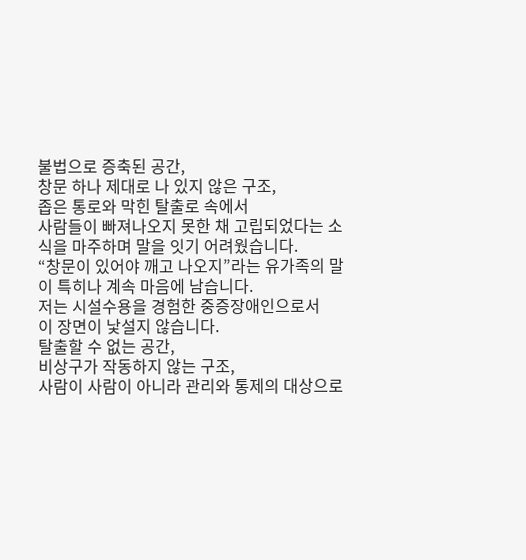불법으로 증축된 공간,
창문 하나 제대로 나 있지 않은 구조,
좁은 통로와 막힌 탈출로 속에서
사람들이 빠져나오지 못한 채 고립되었다는 소식을 마주하며 말을 잇기 어려웠습니다.
“창문이 있어야 깨고 나오지”라는 유가족의 말이 특히나 계속 마음에 남습니다.
저는 시설수용을 경험한 중증장애인으로서
이 장면이 낯설지 않습니다.
탈출할 수 없는 공간,
비상구가 작동하지 않는 구조,
사람이 사람이 아니라 관리와 통제의 대상으로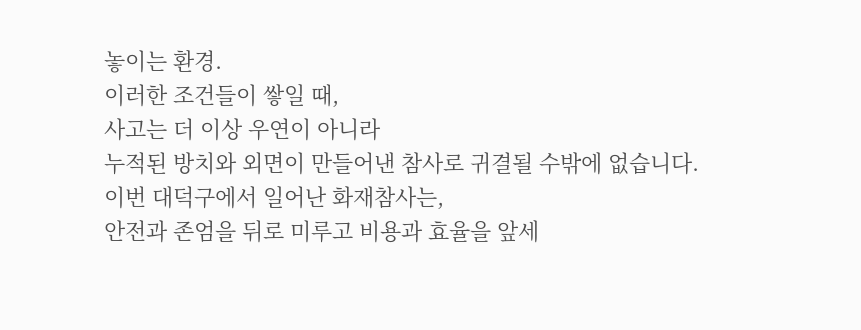놓이는 환경.
이러한 조건들이 쌓일 때,
사고는 더 이상 우연이 아니라
누적된 방치와 외면이 만들어낸 참사로 귀결될 수밖에 없습니다.
이번 대덕구에서 일어난 화재참사는,
안전과 존엄을 뒤로 미루고 비용과 효율을 앞세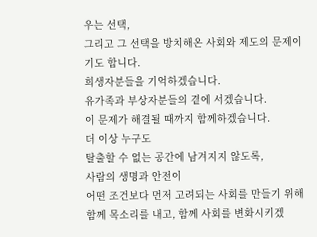우는 선택,
그리고 그 선택을 방치해온 사회와 제도의 문제이기도 합니다.
희생자분들을 기억하겠습니다.
유가족과 부상자분들의 곁에 서겠습니다.
이 문제가 해결될 때까지 함께하겠습니다.
더 이상 누구도
탈출할 수 없는 공간에 남겨지지 않도록,
사람의 생명과 안전이
어떤 조건보다 먼저 고려되는 사회를 만들기 위해
함께 목소리를 내고, 함께 사회를 변화시키겠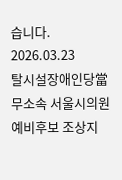습니다.
2026.03.23
탈시설장애인당當 무소속 서울시의원 예비후보 조상지